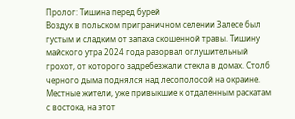Пролог: Тишина перед бурей
Воздух в польском приграничном селении Залесе был густым и сладким от запаха скошенной травы. Тишину майского утра 2024 года разорвал оглушительный грохот, от которого задребезжали стекла в домах. Столб черного дыма поднялся над лесополосой на окраине. Местные жители, уже привыкшие к отдаленным раскатам с востока, на этот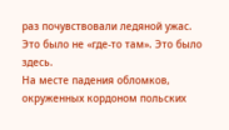раз почувствовали ледяной ужас. Это было не «где-то там». Это было здесь.
На месте падения обломков, окруженных кордоном польских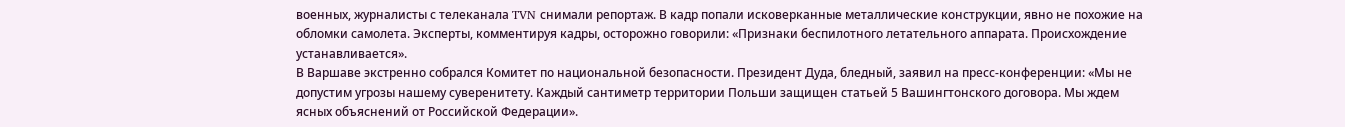военных, журналисты с телеканала TVN снимали репортаж. В кадр попали исковерканные металлические конструкции, явно не похожие на обломки самолета. Эксперты, комментируя кадры, осторожно говорили: «Признаки беспилотного летательного аппарата. Происхождение устанавливается».
В Варшаве экстренно собрался Комитет по национальной безопасности. Президент Дуда, бледный, заявил на пресс-конференции: «Мы не допустим угрозы нашему суверенитету. Каждый сантиметр территории Польши защищен статьей 5 Вашингтонского договора. Мы ждем ясных объяснений от Российской Федерации».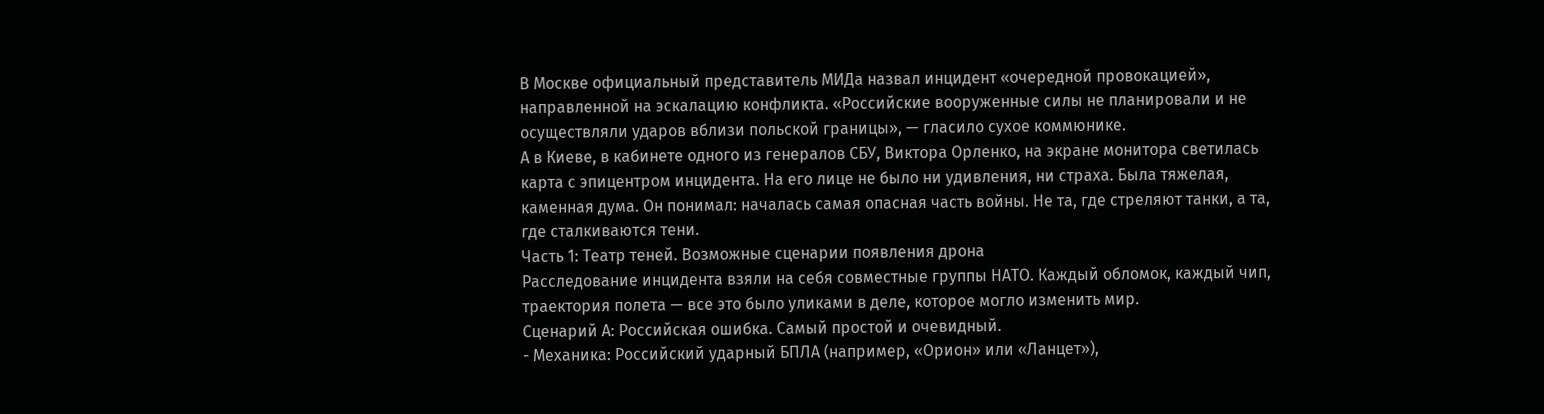В Москве официальный представитель МИДа назвал инцидент «очередной провокацией», направленной на эскалацию конфликта. «Российские вооруженные силы не планировали и не осуществляли ударов вблизи польской границы», — гласило сухое коммюнике.
А в Киеве, в кабинете одного из генералов СБУ, Виктора Орленко, на экране монитора светилась карта с эпицентром инцидента. На его лице не было ни удивления, ни страха. Была тяжелая, каменная дума. Он понимал: началась самая опасная часть войны. Не та, где стреляют танки, а та, где сталкиваются тени.
Часть 1: Театр теней. Возможные сценарии появления дрона
Расследование инцидента взяли на себя совместные группы НАТО. Каждый обломок, каждый чип, траектория полета — все это было уликами в деле, которое могло изменить мир.
Сценарий А: Российская ошибка. Самый простой и очевидный.
- Механика: Российский ударный БПЛА (например, «Орион» или «Ланцет»),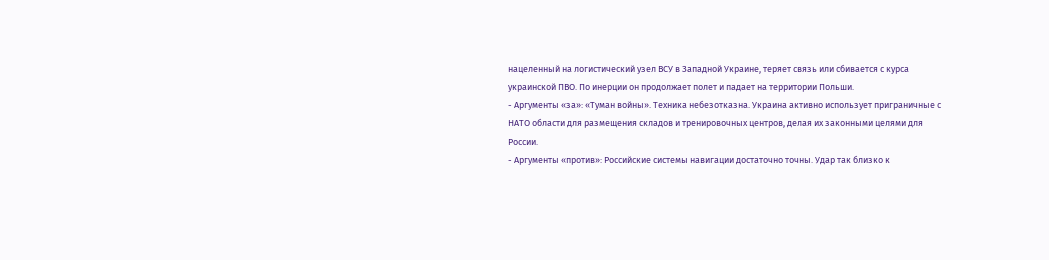нацеленный на логистический узел ВСУ в Западной Украине, теряет связь или сбивается с курса украинской ПВО. По инерции он продолжает полет и падает на территории Польши.
- Аргументы «за»: «Туман войны». Техника небезотказна. Украина активно использует приграничные с НАТО области для размещения складов и тренировочных центров, делая их законными целями для России.
- Аргументы «против»: Российские системы навигации достаточно точны. Удар так близко к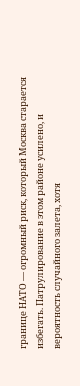границе НАТО — огромный риск, который Москва старается избегать. Патрулирование в этом районе усилено, и вероятность случайного залета, хотя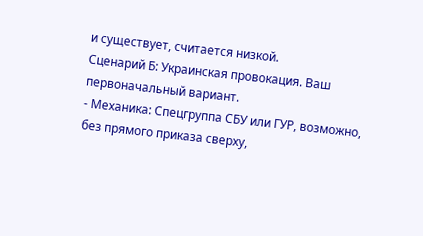и существует, считается низкой.
Сценарий Б: Украинская провокация. Ваш первоначальный вариант.
- Механика: Спецгруппа СБУ или ГУР, возможно, без прямого приказа сверху,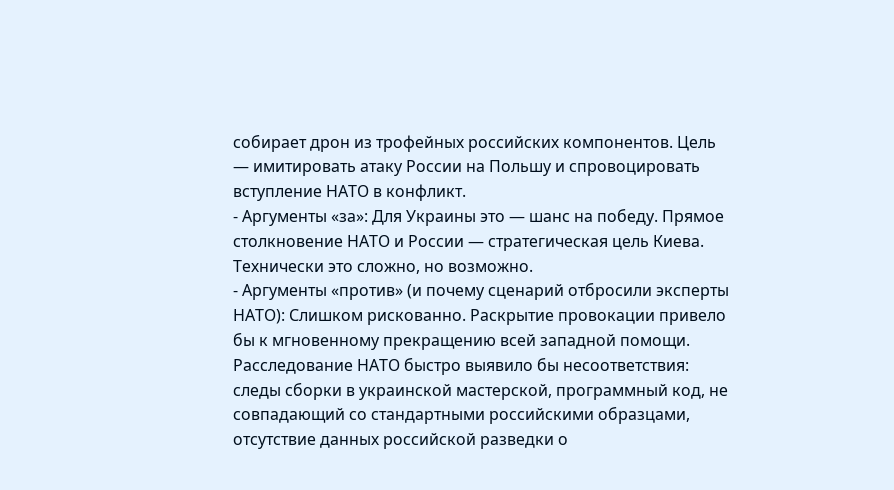собирает дрон из трофейных российских компонентов. Цель — имитировать атаку России на Польшу и спровоцировать вступление НАТО в конфликт.
- Аргументы «за»: Для Украины это — шанс на победу. Прямое столкновение НАТО и России — стратегическая цель Киева. Технически это сложно, но возможно.
- Аргументы «против» (и почему сценарий отбросили эксперты НАТО): Слишком рискованно. Раскрытие провокации привело бы к мгновенному прекращению всей западной помощи. Расследование НАТО быстро выявило бы несоответствия: следы сборки в украинской мастерской, программный код, не совпадающий со стандартными российскими образцами, отсутствие данных российской разведки о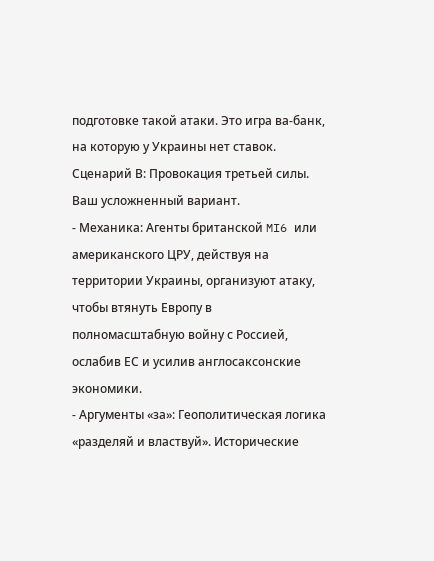подготовке такой атаки. Это игра ва-банк, на которую у Украины нет ставок.
Сценарий В: Провокация третьей силы. Ваш усложненный вариант.
- Механика: Агенты британской MI6 или американского ЦРУ, действуя на территории Украины, организуют атаку, чтобы втянуть Европу в полномасштабную войну с Россией, ослабив ЕС и усилив англосаксонские экономики.
- Аргументы «за»: Геополитическая логика «разделяй и властвуй». Исторические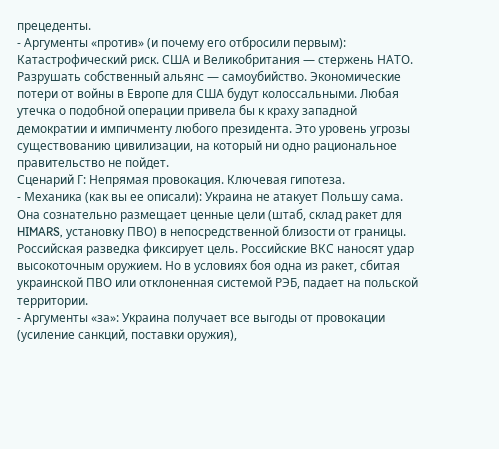прецеденты.
- Аргументы «против» (и почему его отбросили первым): Катастрофический риск. США и Великобритания — стержень НАТО. Разрушать собственный альянс — самоубийство. Экономические потери от войны в Европе для США будут колоссальными. Любая утечка о подобной операции привела бы к краху западной демократии и импичменту любого президента. Это уровень угрозы существованию цивилизации, на который ни одно рациональное правительство не пойдет.
Сценарий Г: Непрямая провокация. Ключевая гипотеза.
- Механика (как вы ее описали): Украина не атакует Польшу сама. Она сознательно размещает ценные цели (штаб, склад ракет для HIMARS, установку ПВО) в непосредственной близости от границы. Российская разведка фиксирует цель. Российские ВКС наносят удар высокоточным оружием. Но в условиях боя одна из ракет, сбитая украинской ПВО или отклоненная системой РЭБ, падает на польской территории.
- Аргументы «за»: Украина получает все выгоды от провокации (усиление санкций, поставки оружия),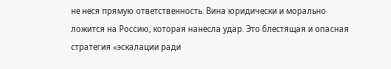не неся прямую ответственность. Вина юридически и морально ложится на Россию, которая нанесла удар. Это блестящая и опасная стратегия «эскалации ради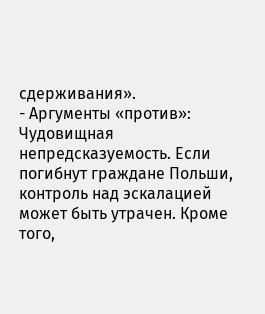сдерживания».
- Аргументы «против»: Чудовищная непредсказуемость. Если погибнут граждане Польши, контроль над эскалацией может быть утрачен. Кроме того,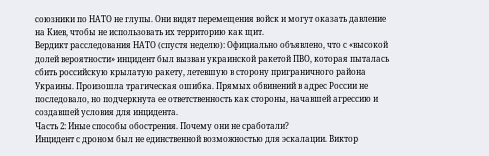союзники по НАТО не глупы. Они видят перемещения войск и могут оказать давление на Киев, чтобы не использовать их территорию как щит.
Вердикт расследования НАТО (спустя неделю): Официально объявлено, что с «высокой долей вероятности» инцидент был вызван украинской ракетой ПВО, которая пыталась сбить российскую крылатую ракету, летевшую в сторону приграничного района Украины. Произошла трагическая ошибка. Прямых обвинений в адрес России не последовало, но подчеркнута ее ответственность как стороны, начавшей агрессию и создавшей условия для инцидента.
Часть 2: Иные способы обострения. Почему они не сработали?
Инцидент с дроном был не единственной возможностью для эскалации. Виктор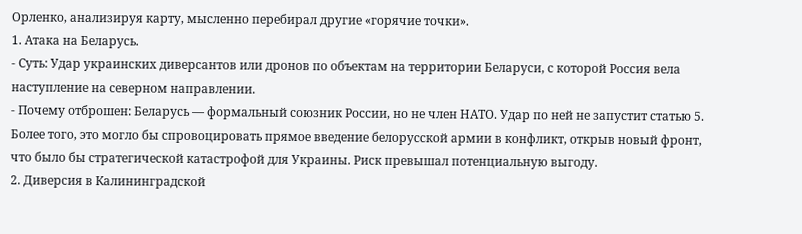Орленко, анализируя карту, мысленно перебирал другие «горячие точки».
1. Атака на Беларусь.
- Суть: Удар украинских диверсантов или дронов по объектам на территории Беларуси, с которой Россия вела наступление на северном направлении.
- Почему отброшен: Беларусь — формальный союзник России, но не член НАТО. Удар по ней не запустит статью 5. Более того, это могло бы спровоцировать прямое введение белорусской армии в конфликт, открыв новый фронт, что было бы стратегической катастрофой для Украины. Риск превышал потенциальную выгоду.
2. Диверсия в Калининградской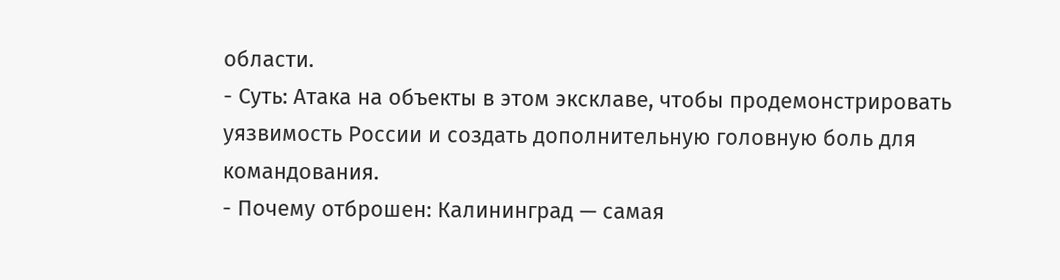области.
- Суть: Атака на объекты в этом эксклаве, чтобы продемонстрировать уязвимость России и создать дополнительную головную боль для командования.
- Почему отброшен: Калининград — самая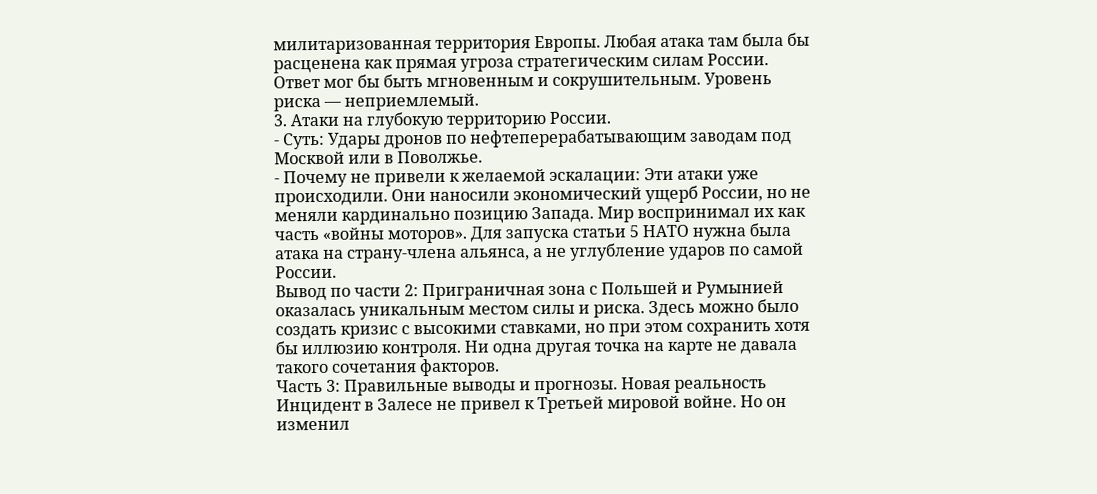милитаризованная территория Европы. Любая атака там была бы расценена как прямая угроза стратегическим силам России. Ответ мог бы быть мгновенным и сокрушительным. Уровень риска — неприемлемый.
3. Атаки на глубокую территорию России.
- Суть: Удары дронов по нефтеперерабатывающим заводам под Москвой или в Поволжье.
- Почему не привели к желаемой эскалации: Эти атаки уже происходили. Они наносили экономический ущерб России, но не меняли кардинально позицию Запада. Мир воспринимал их как часть «войны моторов». Для запуска статьи 5 НАТО нужна была атака на страну-члена альянса, а не углубление ударов по самой России.
Вывод по части 2: Приграничная зона с Польшей и Румынией оказалась уникальным местом силы и риска. Здесь можно было создать кризис с высокими ставками, но при этом сохранить хотя бы иллюзию контроля. Ни одна другая точка на карте не давала такого сочетания факторов.
Часть 3: Правильные выводы и прогнозы. Новая реальность
Инцидент в Залесе не привел к Третьей мировой войне. Но он изменил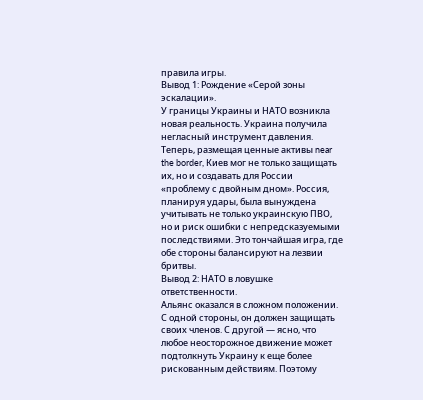правила игры.
Вывод 1: Рождение «Серой зоны эскалации».
У границы Украины и НАТО возникла новая реальность. Украина получила негласный инструмент давления. Теперь, размещая ценные активы near the border, Киев мог не только защищать их, но и создавать для России «проблему с двойным дном». Россия, планируя удары, была вынуждена учитывать не только украинскую ПВО, но и риск ошибки с непредсказуемыми последствиями. Это тончайшая игра, где обе стороны балансируют на лезвии бритвы.
Вывод 2: НАТО в ловушке ответственности.
Альянс оказался в сложном положении. С одной стороны, он должен защищать своих членов. С другой — ясно, что любое неосторожное движение может подтолкнуть Украину к еще более рискованным действиям. Поэтому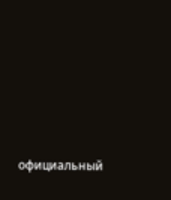официальный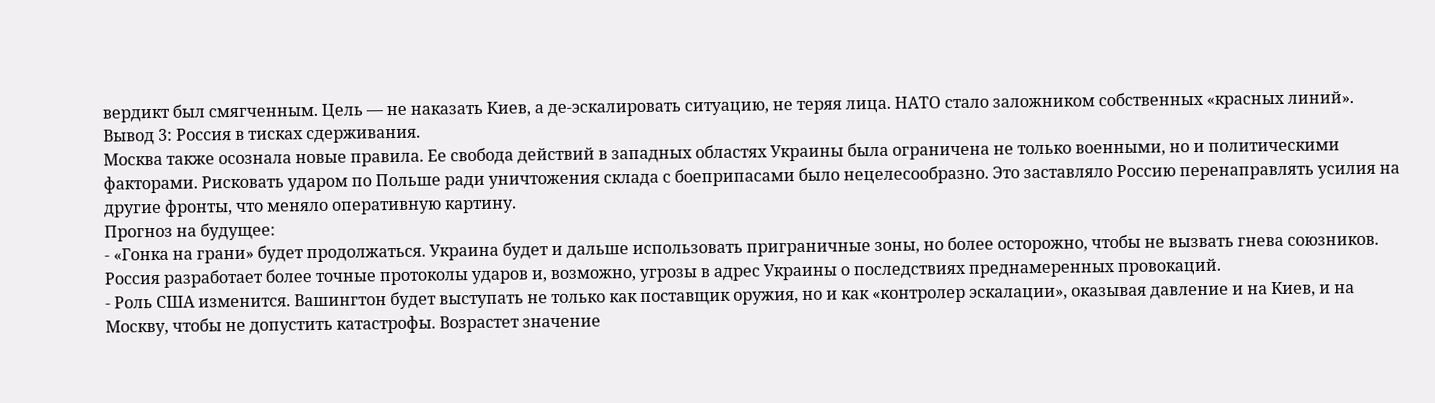вердикт был смягченным. Цель — не наказать Киев, а де-эскалировать ситуацию, не теряя лица. НАТО стало заложником собственных «красных линий».
Вывод 3: Россия в тисках сдерживания.
Москва также осознала новые правила. Ее свобода действий в западных областях Украины была ограничена не только военными, но и политическими факторами. Рисковать ударом по Польше ради уничтожения склада с боеприпасами было нецелесообразно. Это заставляло Россию перенаправлять усилия на другие фронты, что меняло оперативную картину.
Прогноз на будущее:
- «Гонка на грани» будет продолжаться. Украина будет и дальше использовать приграничные зоны, но более осторожно, чтобы не вызвать гнева союзников. Россия разработает более точные протоколы ударов и, возможно, угрозы в адрес Украины о последствиях преднамеренных провокаций.
- Роль США изменится. Вашингтон будет выступать не только как поставщик оружия, но и как «контролер эскалации», оказывая давление и на Киев, и на Москву, чтобы не допустить катастрофы. Возрастет значение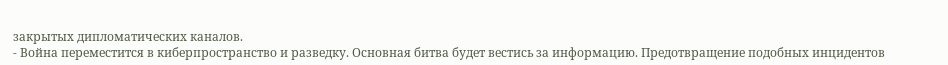закрытых дипломатических каналов.
- Война переместится в киберпространство и разведку. Основная битва будет вестись за информацию. Предотвращение подобных инцидентов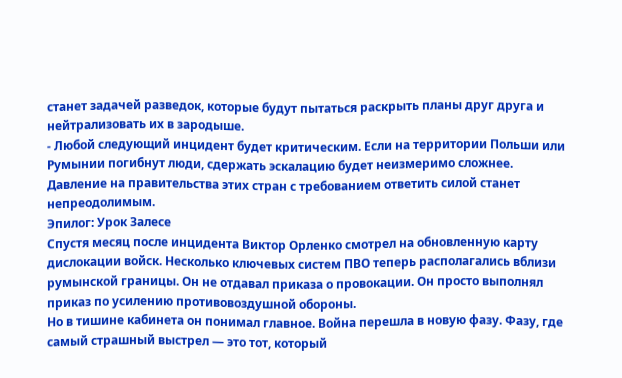станет задачей разведок, которые будут пытаться раскрыть планы друг друга и нейтрализовать их в зародыше.
- Любой следующий инцидент будет критическим. Если на территории Польши или Румынии погибнут люди, сдержать эскалацию будет неизмеримо сложнее. Давление на правительства этих стран с требованием ответить силой станет непреодолимым.
Эпилог: Урок Залесе
Спустя месяц после инцидента Виктор Орленко смотрел на обновленную карту дислокации войск. Несколько ключевых систем ПВО теперь располагались вблизи румынской границы. Он не отдавал приказа о провокации. Он просто выполнял приказ по усилению противовоздушной обороны.
Но в тишине кабинета он понимал главное. Война перешла в новую фазу. Фазу, где самый страшный выстрел — это тот, который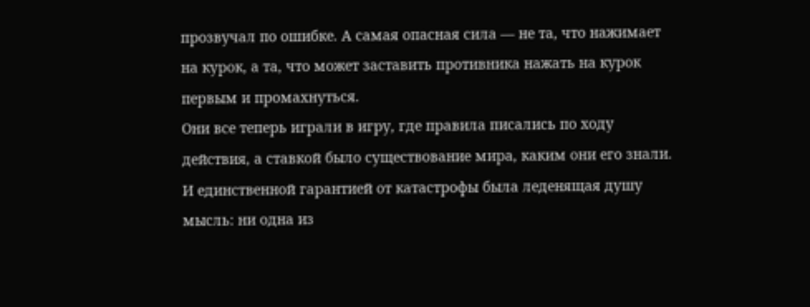прозвучал по ошибке. А самая опасная сила — не та, что нажимает на курок, а та, что может заставить противника нажать на курок первым и промахнуться.
Они все теперь играли в игру, где правила писались по ходу действия, а ставкой было существование мира, каким они его знали. И единственной гарантией от катастрофы была леденящая душу мысль: ни одна из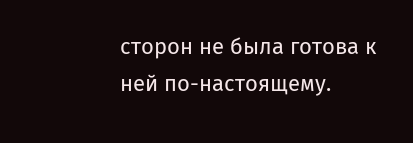сторон не была готова к ней по-настоящему.